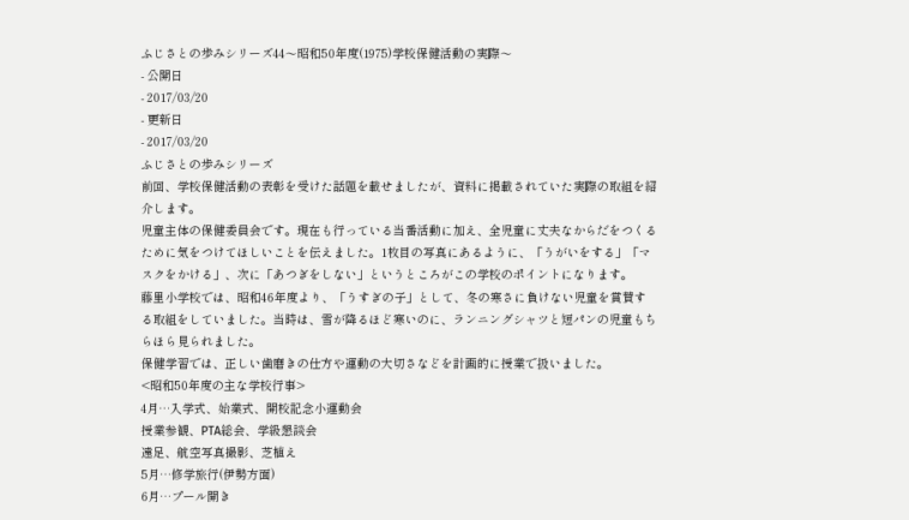ふじさとの歩みシリーズ44〜昭和50年度(1975)学校保健活動の実際〜
- 公開日
- 2017/03/20
- 更新日
- 2017/03/20
ふじさとの歩みシリーズ
前回、学校保健活動の表彰を受けた話題を載せましたが、資料に掲載されていた実際の取組を紹介します。
児童主体の保健委員会です。現在も行っている当番活動に加え、全児童に丈夫なからだをつくるために気をつけてほしいことを伝えました。1枚目の写真にあるように、「うがいをする」「マスクをかける」、次に「あつぎをしない」というところがこの学校のポイントになります。
藤里小学校では、昭和46年度より、「うすぎの子」として、冬の寒さに負けない児童を賞賛する取組をしていました。当時は、雪が降るほど寒いのに、ランニングシャツと短パンの児童もちらほら見られました。
保健学習では、正しい歯磨きの仕方や運動の大切さなどを計画的に授業で扱いました。
<昭和50年度の主な学校行事>
4月…入学式、始業式、開校記念小運動会
授業参観、PTA総会、学級懇談会
遠足、航空写真撮影、芝植え
5月…修学旅行(伊勢方面)
6月…プール開き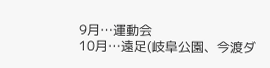9月…運動会
10月…遠足(岐阜公園、今渡ダ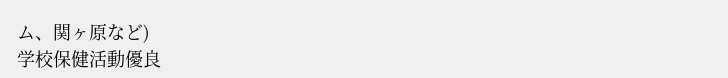ム、関ヶ原など)
学校保健活動優良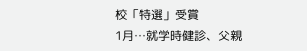校「特選」受賞
1月…就学時健診、父親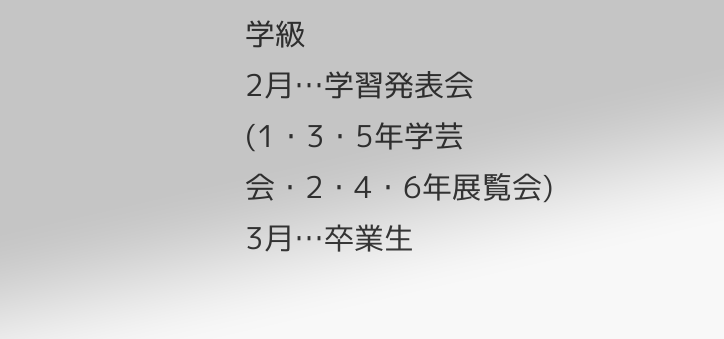学級
2月…学習発表会
(1・3・5年学芸会・2・4・6年展覧会)
3月…卒業生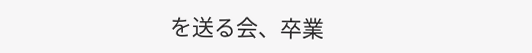を送る会、卒業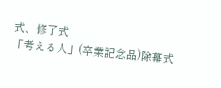式、修了式
「考える人」(卒業記念品)除幕式